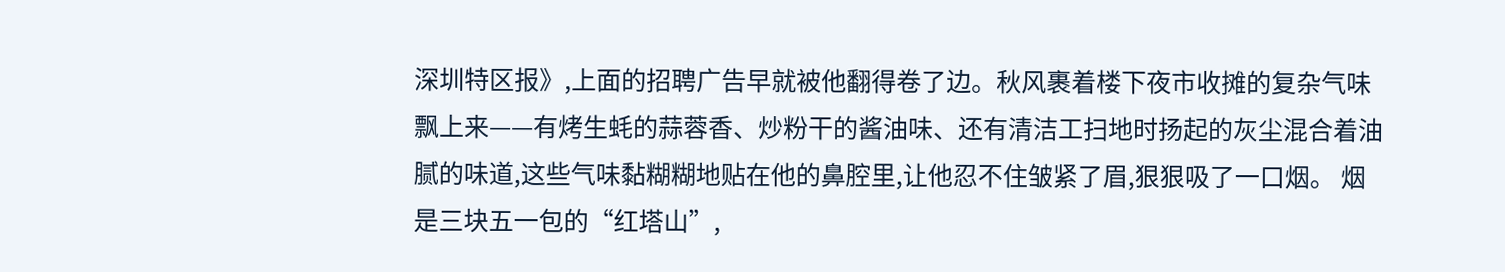深圳特区报》,上面的招聘广告早就被他翻得卷了边。秋风裹着楼下夜市收摊的复杂气味飘上来——有烤生蚝的蒜蓉香、炒粉干的酱油味、还有清洁工扫地时扬起的灰尘混合着油腻的味道,这些气味黏糊糊地贴在他的鼻腔里,让他忍不住皱紧了眉,狠狠吸了一口烟。 烟是三块五一包的“红塔山”,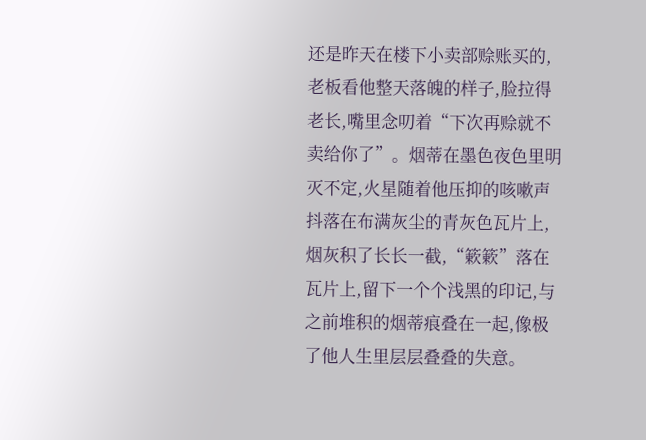还是昨天在楼下小卖部赊账买的,老板看他整天落魄的样子,脸拉得老长,嘴里念叨着“下次再赊就不卖给你了”。烟蒂在墨色夜色里明灭不定,火星随着他压抑的咳嗽声抖落在布满灰尘的青灰色瓦片上,烟灰积了长长一截,“簌簌”落在瓦片上,留下一个个浅黑的印记,与之前堆积的烟蒂痕叠在一起,像极了他人生里层层叠叠的失意。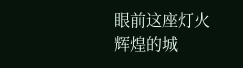眼前这座灯火辉煌的城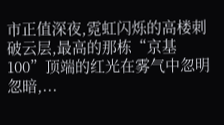市正值深夜,霓虹闪烁的高楼刺破云层,最高的那栋“京基100”顶端的红光在雾气中忽明忽暗,...